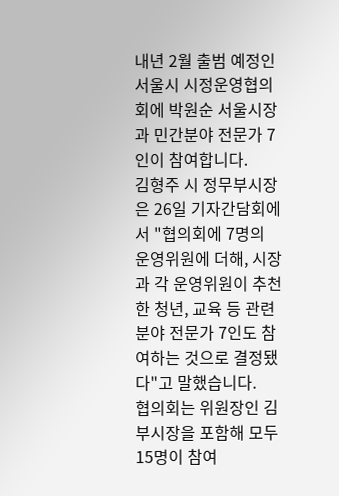내년 2월 출범 예정인 서울시 시정운영협의회에 박원순 서울시장과 민간분야 전문가 7인이 참여합니다.
김형주 시 정무부시장은 26일 기자간담회에서 "협의회에 7명의 운영위원에 더해, 시장과 각 운영위원이 추천한 청년, 교육 등 관련분야 전문가 7인도 참여하는 것으로 결정됐다"고 말했습니다.
협의회는 위원장인 김 부시장을 포함해 모두 15명이 참여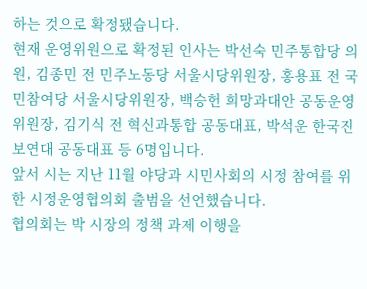하는 것으로 확정됐습니다.
현재 운영위원으로 확정된 인사는 박선숙 민주통합당 의원, 김종민 전 민주노동당 서울시당위원장, 홍용표 전 국민참여당 서울시당위원장, 백승헌 희망과대안 공동운영위원장, 김기식 전 혁신과통합 공동대표, 박석운 한국진보연대 공동대표 등 6명입니다.
앞서 시는 지난 11월 야당과 시민사회의 시정 참여를 위한 시정운영협의회 출범을 선언했습니다.
협의회는 박 시장의 정책 과제 이행을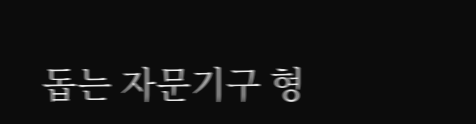돕는 자문기구 형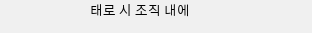태로 시 조직 내에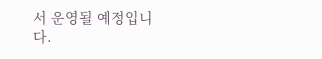서 운영될 예정입니다.